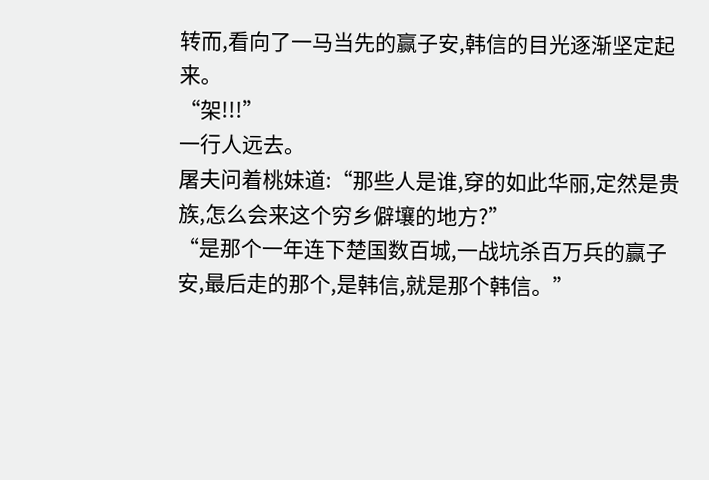转而,看向了一马当先的赢子安,韩信的目光逐渐坚定起来。
“架!!!”
一行人远去。
屠夫问着桃妹道:“那些人是谁,穿的如此华丽,定然是贵族,怎么会来这个穷乡僻壤的地方?”
“是那个一年连下楚国数百城,一战坑杀百万兵的赢子安,最后走的那个,是韩信,就是那个韩信。”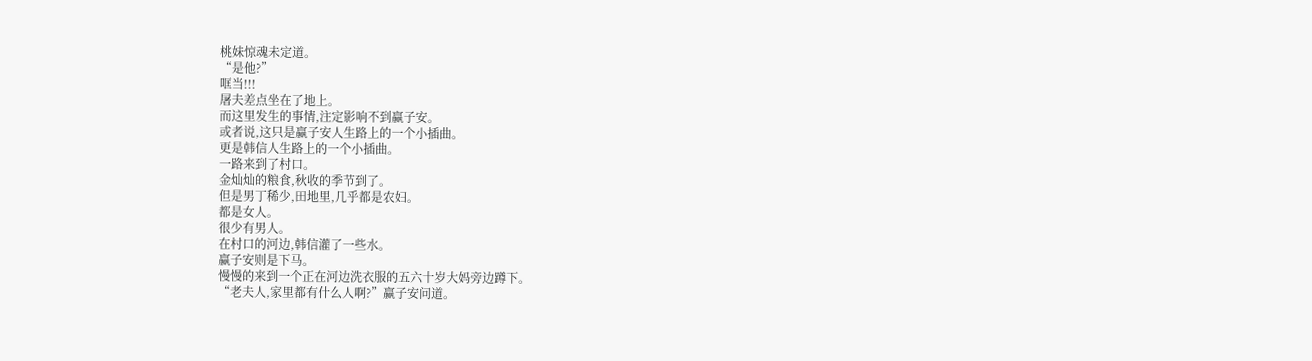桃妹惊魂未定道。
“是他?”
哐当!!!
屠夫差点坐在了地上。
而这里发生的事情,注定影响不到赢子安。
或者说,这只是赢子安人生路上的一个小插曲。
更是韩信人生路上的一个小插曲。
一路来到了村口。
金灿灿的粮食,秋收的季节到了。
但是男丁稀少,田地里,几乎都是农妇。
都是女人。
很少有男人。
在村口的河边,韩信灌了一些水。
赢子安则是下马。
慢慢的来到一个正在河边洗衣服的五六十岁大妈旁边蹲下。
“老夫人,家里都有什么人啊?”赢子安问道。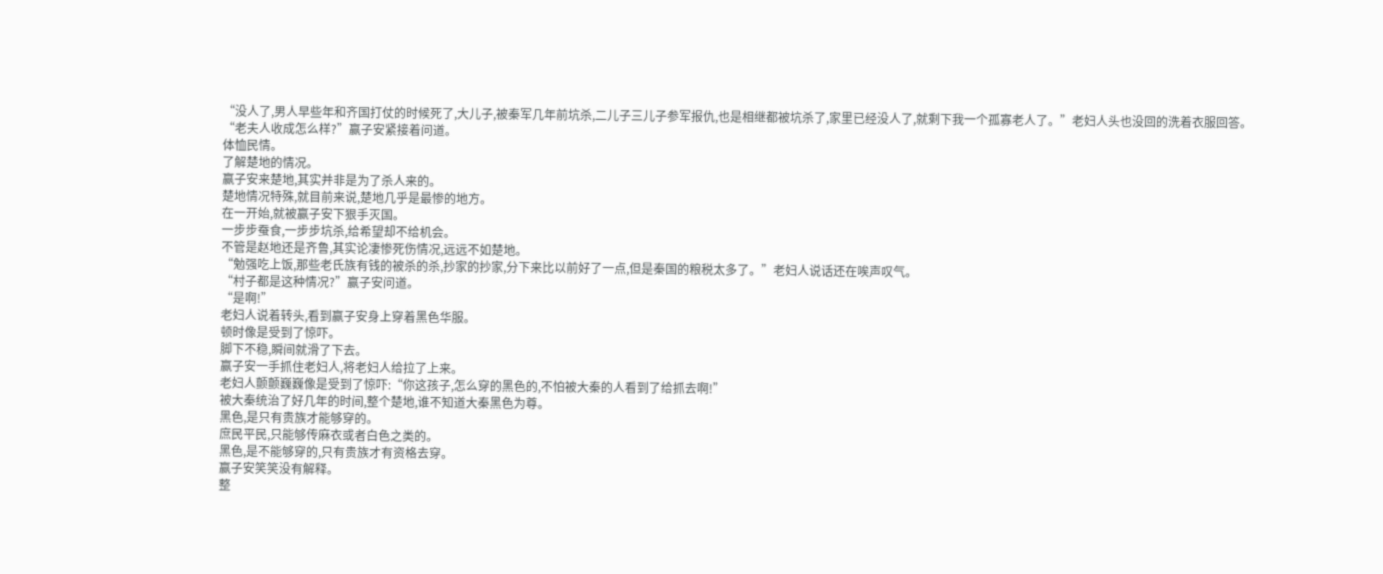“没人了,男人早些年和齐国打仗的时候死了,大儿子,被秦军几年前坑杀,二儿子三儿子参军报仇,也是相继都被坑杀了,家里已经没人了,就剩下我一个孤寡老人了。”老妇人头也没回的洗着衣服回答。
“老夫人收成怎么样?”赢子安紧接着问道。
体恤民情。
了解楚地的情况。
赢子安来楚地,其实并非是为了杀人来的。
楚地情况特殊,就目前来说,楚地几乎是最惨的地方。
在一开始,就被赢子安下狠手灭国。
一步步蚕食,一步步坑杀,给希望却不给机会。
不管是赵地还是齐鲁,其实论凄惨死伤情况,远远不如楚地。
“勉强吃上饭,那些老氏族有钱的被杀的杀,抄家的抄家,分下来比以前好了一点,但是秦国的粮税太多了。”老妇人说话还在唉声叹气。
“村子都是这种情况?”赢子安问道。
“是啊!”
老妇人说着转头,看到赢子安身上穿着黑色华服。
顿时像是受到了惊吓。
脚下不稳,瞬间就滑了下去。
赢子安一手抓住老妇人,将老妇人给拉了上来。
老妇人颤颤巍巍像是受到了惊吓:“你这孩子,怎么穿的黑色的,不怕被大秦的人看到了给抓去啊!”
被大秦统治了好几年的时间,整个楚地,谁不知道大秦黑色为尊。
黑色,是只有贵族才能够穿的。
庶民平民,只能够传麻衣或者白色之类的。
黑色,是不能够穿的,只有贵族才有资格去穿。
赢子安笑笑没有解释。
整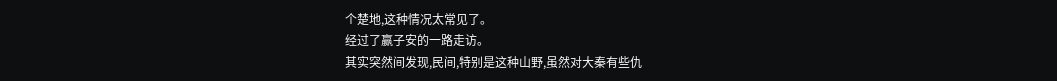个楚地,这种情况太常见了。
经过了赢子安的一路走访。
其实突然间发现,民间,特别是这种山野,虽然对大秦有些仇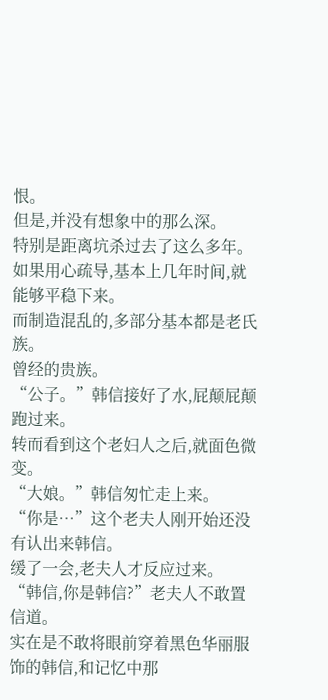恨。
但是,并没有想象中的那么深。
特别是距离坑杀过去了这么多年。
如果用心疏导,基本上几年时间,就能够平稳下来。
而制造混乱的,多部分基本都是老氏族。
曾经的贵族。
“公子。”韩信接好了水,屁颠屁颠跑过来。
转而看到这个老妇人之后,就面色微变。
“大娘。”韩信匆忙走上来。
“你是…”这个老夫人刚开始还没有认出来韩信。
缓了一会,老夫人才反应过来。
“韩信,你是韩信?”老夫人不敢置信道。
实在是不敢将眼前穿着黑色华丽服饰的韩信,和记忆中那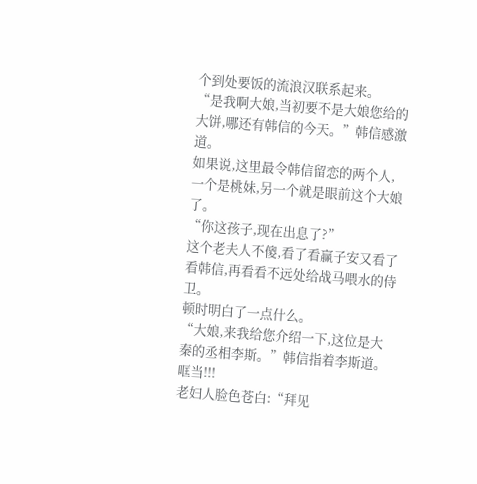个到处要饭的流浪汉联系起来。
“是我啊大娘,当初要不是大娘您给的大饼,哪还有韩信的今天。”韩信感激道。
如果说,这里最令韩信留恋的两个人,一个是桃妹,另一个就是眼前这个大娘了。
“你这孩子,现在出息了?”
这个老夫人不傻,看了看赢子安又看了看韩信,再看看不远处给战马喂水的侍卫。
顿时明白了一点什么。
“大娘,来我给您介绍一下,这位是大秦的丞相李斯。”韩信指着李斯道。
哐当!!!
老妇人脸色苍白:“拜见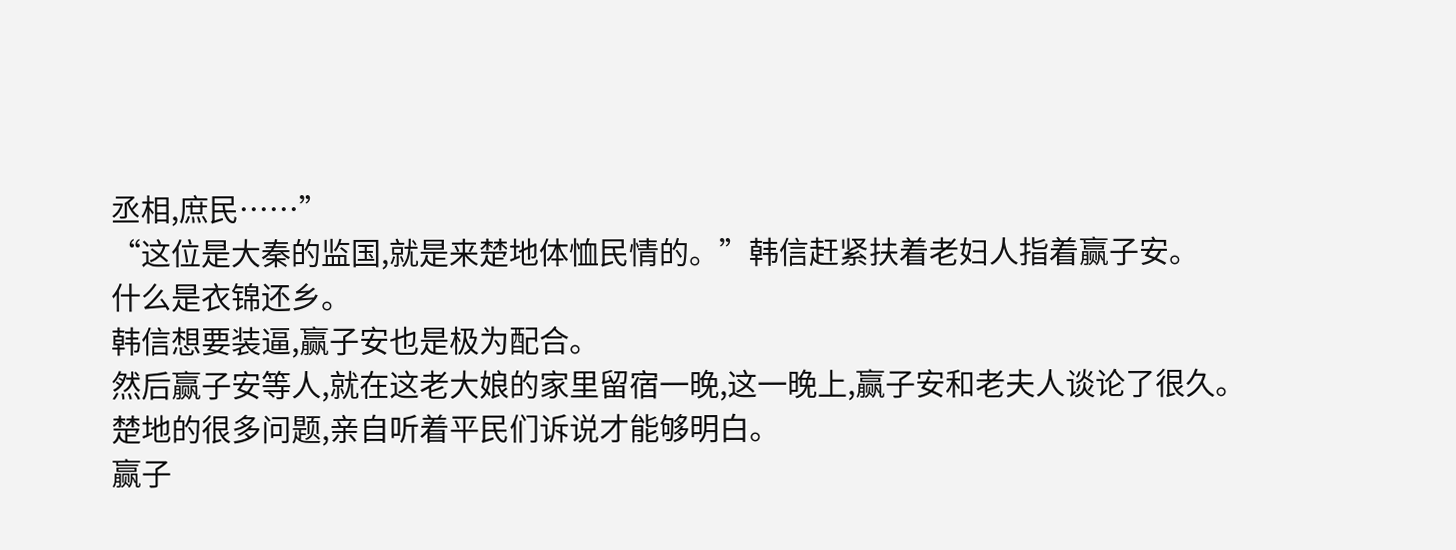丞相,庶民……”
“这位是大秦的监国,就是来楚地体恤民情的。”韩信赶紧扶着老妇人指着赢子安。
什么是衣锦还乡。
韩信想要装逼,赢子安也是极为配合。
然后赢子安等人,就在这老大娘的家里留宿一晚,这一晚上,赢子安和老夫人谈论了很久。
楚地的很多问题,亲自听着平民们诉说才能够明白。
赢子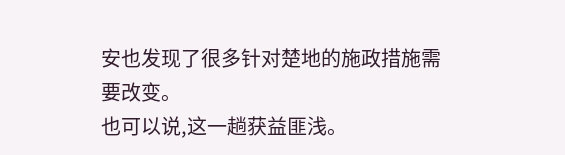安也发现了很多针对楚地的施政措施需要改变。
也可以说,这一趟获益匪浅。